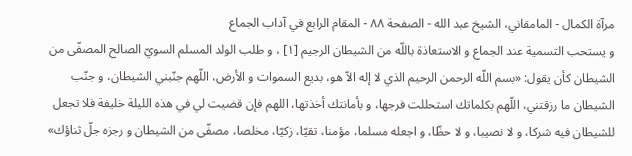مرآة الكمال - المامقاني، الشيخ عبد الله - الصفحة ٨٨ - المقام الرابع في آداب الجماع
و يستحب التسمية عند الجماع و الاستعاذة باللّه من الشيطان الرجيم [١] ، و طلب الولد المسلم السويّ الصالح المصفّى من الشيطان كأن يقول: «بسم اللّه الرحمن الرحيم الذي لا إله الاّ هو، بديع السموات و الأرض، اللّهم جنّبني الشيطان، و جنّب الشيطان ما رزقتني، اللّهم بكلماتك استحللت فرجها، و بأمانتك أخذتها، اللهم فإن قضيت لي في هذه الليلة خليفة فلا تجعل للشيطان فيه شركا، و لا نصيبا، و لا حظّا، و اجعله مسلما، مؤمنا، تقيّا، زكيّا، مخلصا، مصفّى من الشيطان و رجزه جلّ ثناؤك»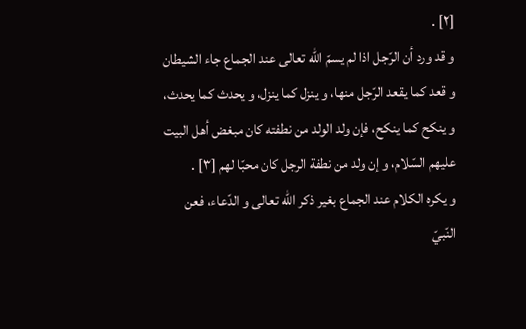[٢] .
و قد ورد أن الرّجل اذا لم يسمّ اللّه تعالى عند الجماع جاء الشيطان و قعد كما يقعد الرّجل منها، و ينزل كما ينزل، و يحدث كما يحدث، و ينكح كما ينكح، فإن ولد الولد من نطفته كان مبغض أهل البيت عليهم السّلام، و إن ولد من نطفة الرجل كان محبّا لهم [٣] .
و يكره الكلام عند الجماع بغير ذكر اللّه تعالى و الدّعاء، فعن النّبيّ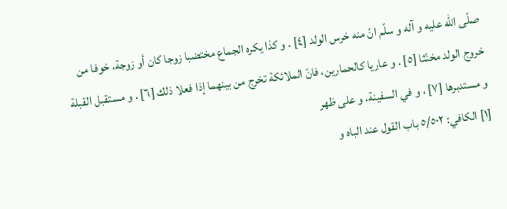صلّى اللّه عليه و آله و سلّم انّ منه خرس الولد [٤] . و كذا يكره الجماع مختضبا زوجا كان أو زوجة، خوفا من خروج الولد مخنّثا [٥] . و عاريا كالحمارين، فانّ الملائكة تخرج من بينهما إذا فعلا ذلك [٦] . و مستقبل القبلة و مستدبرها [٧] ، و في السفينة، و على ظهر
[١] الكافي: ٥/٥٠٢ باب القول عند الباه و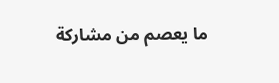ما يعصم من مشاركة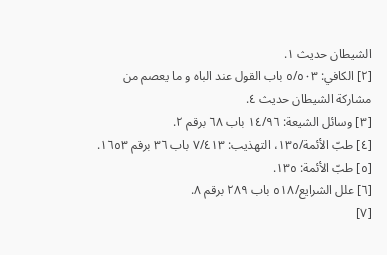الشيطان حديث ١.
[٢] الكافي: ٥/٥٠٣ باب القول عند الباه و ما يعصم من مشاركة الشيطان حديث ٤.
[٣] وسائل الشيعة: ١٤/٩٦ باب ٦٨ برقم ٢.
[٤] طبّ الأئمة/١٣٥، التهذيب: ٧/٤١٣ باب ٣٦ برقم ١٦٥٣.
[٥] طبّ الأئمة: ١٣٥.
[٦] علل الشرايع/٥١٨ باب ٢٨٩ برقم ٨.
[٧]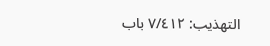التهذيب: ٧/٤١٢ باب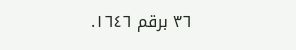٣٦ برقم ١٦٤٦.